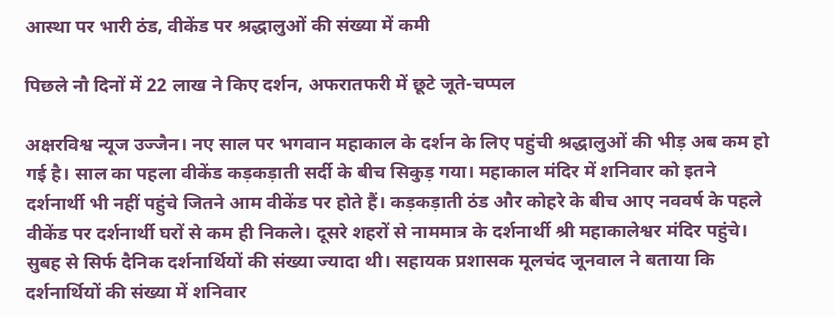आस्था पर भारी ठंड, वीकेंड पर श्रद्धालुओं की संख्या में कमी

पिछले नौ दिनों में 22 लाख ने किए दर्शन, अफरातफरी में छूटे जूते-चप्पल

अक्षरविश्व न्यूज उज्जैन। नए साल पर भगवान महाकाल के दर्शन के लिए पहुंची श्रद्धालुओं की भीड़ अब कम हो गई है। साल का पहला वीकेंड कड़कड़ाती सर्दी के बीच सिकुड़ गया। महाकाल मंदिर में शनिवार को इतने दर्शनार्थी भी नहीं पहुंचे जितने आम वीकेंड पर होते हैं। कड़कड़ाती ठंड और कोहरे के बीच आए नववर्ष के पहले वीकेंड पर दर्शनार्थी घरों से कम ही निकले। दूसरे शहरों से नाममात्र के दर्शनार्थी श्री महाकालेश्वर मंदिर पहुंचे। सुबह से सिर्फ दैनिक दर्शनार्थियों की संख्या ज्यादा थी। सहायक प्रशासक मूलचंद जूनवाल ने बताया कि दर्शनार्थियों की संख्या में शनिवार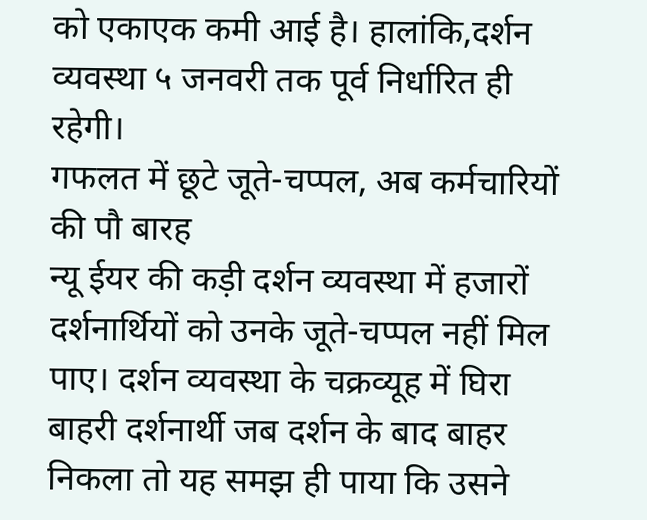को एकाएक कमी आई है। हालांकि,दर्शन व्यवस्था ५ जनवरी तक पूर्व निर्धारित ही रहेगी।
गफलत में छूटे जूते-चप्पल, अब कर्मचारियों की पौ बारह
न्यू ईयर की कड़ी दर्शन व्यवस्था में हजारों दर्शनार्थियों को उनके जूते-चप्पल नहीं मिल पाए। दर्शन व्यवस्था के चक्रव्यूह में घिरा बाहरी दर्शनार्थी जब दर्शन के बाद बाहर निकला तो यह समझ ही पाया कि उसने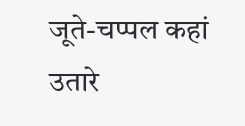जूते-चप्पल कहां उतारे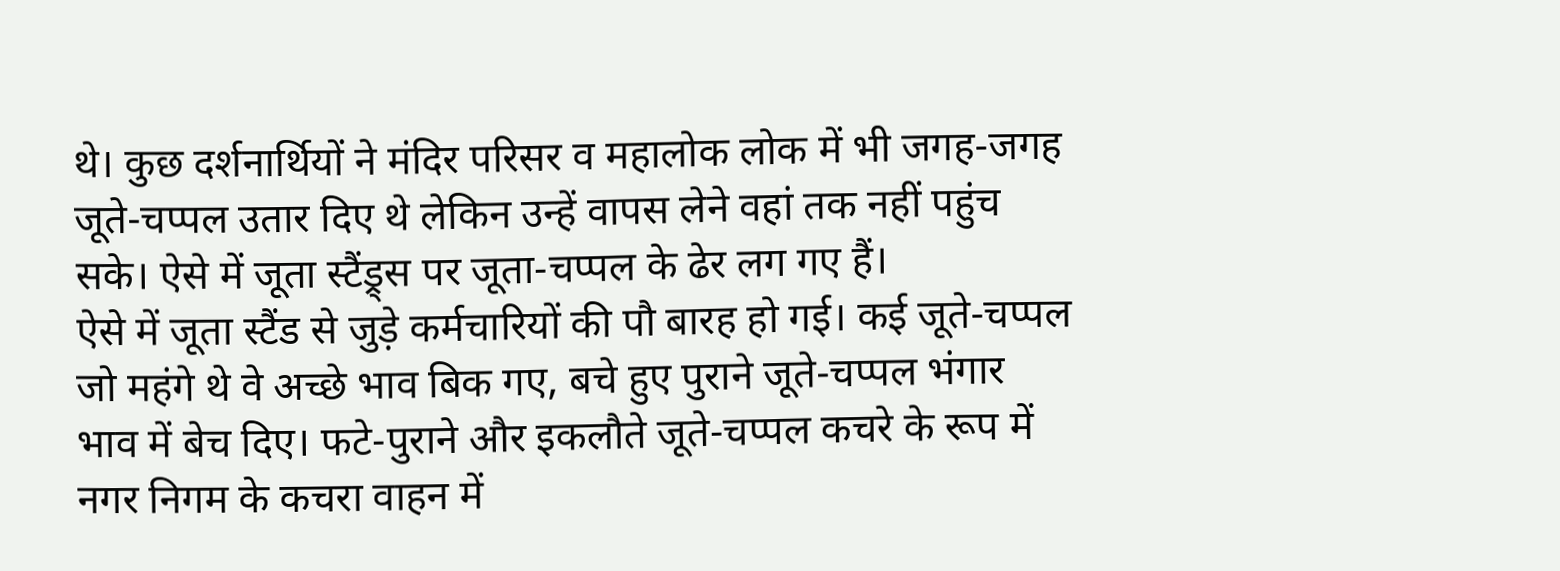थे। कुछ दर्शनार्थियों ने मंदिर परिसर व महालोक लोक में भी जगह-जगह जूते-चप्पल उतार दिए थे लेकिन उन्हें वापस लेने वहां तक नहीं पहुंच सके। ऐसे में जूता स्टैंड्र्स पर जूता-चप्पल के ढेर लग गए हैं।
ऐसे में जूता स्टैंड से जुड़े कर्मचारियों की पौ बारह हो गई। कई जूते-चप्पल जो महंगे थे वे अच्छे भाव बिक गए, बचे हुए पुराने जूते-चप्पल भंगार भाव में बेच दिए। फटे-पुराने और इकलौते जूते-चप्पल कचरे के रूप में नगर निगम के कचरा वाहन में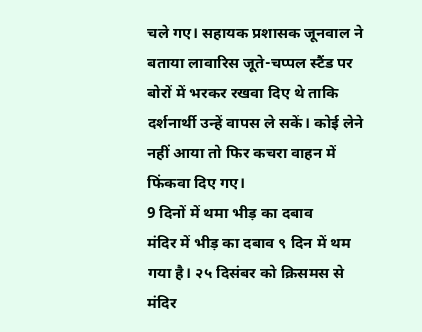चले गए। सहायक प्रशासक जूनवाल ने बताया लावारिस जूते-चप्पल स्टैंड पर बोरों में भरकर रखवा दिए थे ताकि दर्शनार्थी उन्हें वापस ले सकें। कोई लेने नहीं आया तो फिर कचरा वाहन में फिंकवा दिए गए।
9 दिनों में थमा भीड़ का दबाव
मंदिर में भीड़ का दबाव ९ दिन में थम गया है। २५ दिसंबर को क्रिसमस से मंदिर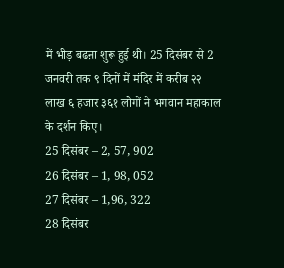में भीड़ बढऩा शुरू हुई थी। 25 दिसंबर से 2 जनवरी तक ९ दिनों में मंदिर में करीब २२ लाख ६ हजार ३६१ लोगों ने भगवान महाकाल के दर्शन किए।
25 दिसंबर – 2, 57, 902
26 दिसंबर – 1, 98, 052
27 दिसंबर – 1,96, 322
28 दिसंबर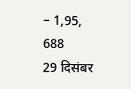– 1,95, 688
29 दिसंबर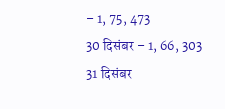– 1, 75, 473
30 दिसंबर – 1, 66, 303
31 दिसंबर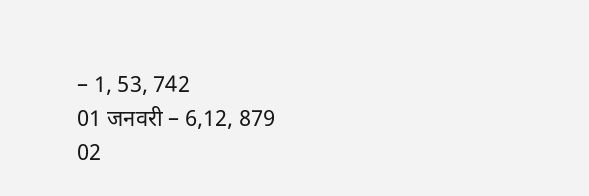– 1, 53, 742
01 जनवरी – 6,12, 879
02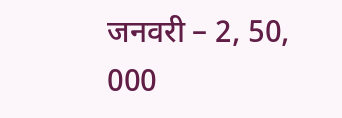जनवरी – 2, 50, 000